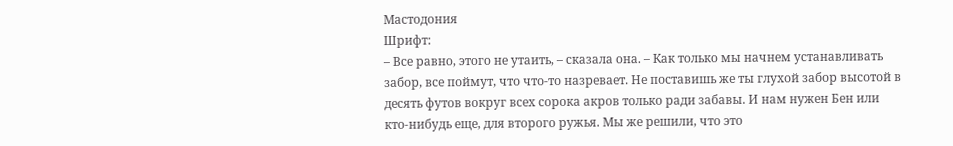Мастодония
Шрифт:
– Все равно, этого не утаить, – сказала она. – Как только мы начнем устанавливать забор, все поймут, что что-то назревает. Не поставишь же ты глухой забор высотой в десять футов вокруг всех сорока акров только ради забавы. И нам нужен Бен или кто-нибудь еще, для второго ружья. Мы же решили, что это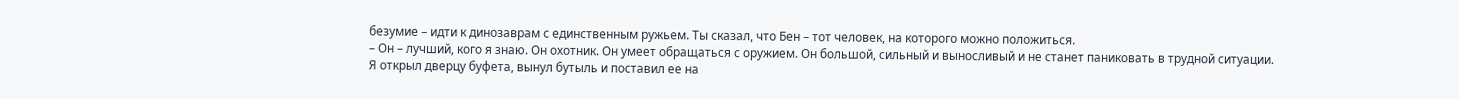безумие – идти к динозаврам с единственным ружьем. Ты сказал, что Бен – тот человек, на которого можно положиться.
– Он – лучший, кого я знаю. Он охотник. Он умеет обращаться с оружием. Он большой, сильный и выносливый и не станет паниковать в трудной ситуации.
Я открыл дверцу буфета, вынул бутыль и поставил ее на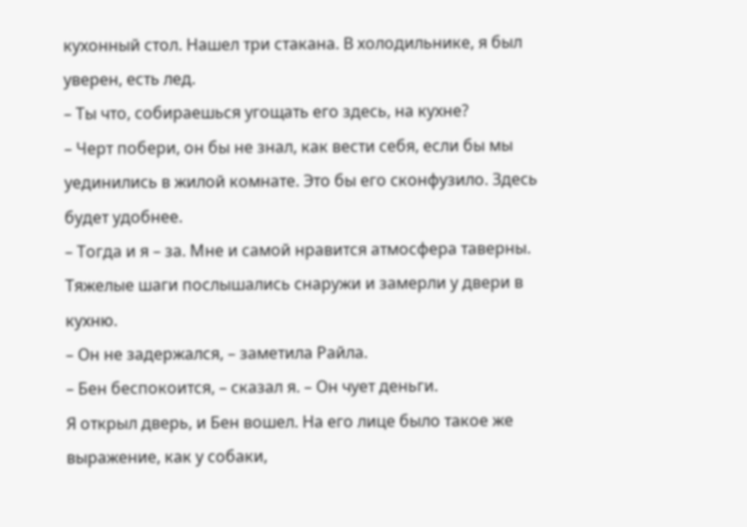кухонный стол. Нашел три стакана. В холодильнике, я был уверен, есть лед.
– Ты что, собираешься угощать его здесь, на кухне?
– Черт побери, он бы не знал, как вести себя, если бы мы уединились в жилой комнате. Это бы его сконфузило. Здесь будет удобнее.
– Тогда и я – за. Мне и самой нравится атмосфера таверны.
Тяжелые шаги послышались снаружи и замерли у двери в кухню.
– Он не задержался, – заметила Райла.
– Бен беспокоится, – сказал я. – Он чует деньги.
Я открыл дверь, и Бен вошел. На его лице было такое же выражение, как у собаки,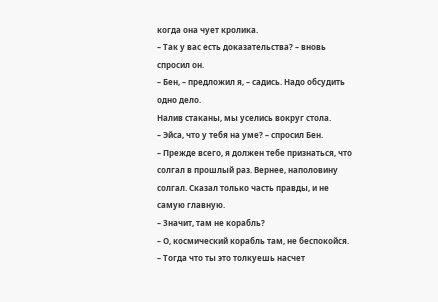когда она чует кролика.
– Так у вас есть доказательства? – вновь спросил он.
– Бен, – предложил я, – садись. Надо обсудить одно дело.
Налив стаканы, мы уселись вокруг стола.
– Эйса, что у тебя на уме? – спросил Бен.
– Прежде всего, я должен тебе признаться, что солгал в прошлый раз. Вернее, наполовину солгал. Сказал только часть правды, и не самую главную.
– Значит, там не корабль?
– О, космический корабль там, не беспокойся.
– Тогда что ты это толкуешь насчет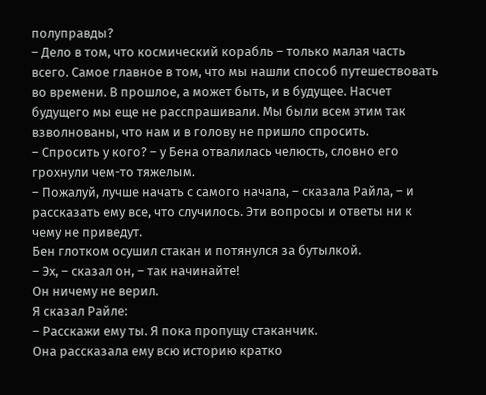полуправды?
– Дело в том, что космический корабль – только малая часть всего. Самое главное в том, что мы нашли способ путешествовать во времени. В прошлое, а может быть, и в будущее. Насчет будущего мы еще не расспрашивали. Мы были всем этим так взволнованы, что нам и в голову не пришло спросить.
– Спросить у кого? – у Бена отвалилась челюсть, словно его грохнули чем-то тяжелым.
– Пожалуй, лучше начать с самого начала, – сказала Райла, – и рассказать ему все, что случилось. Эти вопросы и ответы ни к чему не приведут.
Бен глотком осушил стакан и потянулся за бутылкой.
– Эх, – сказал он, – так начинайте!
Он ничему не верил.
Я сказал Райле:
– Расскажи ему ты. Я пока пропущу стаканчик.
Она рассказала ему всю историю кратко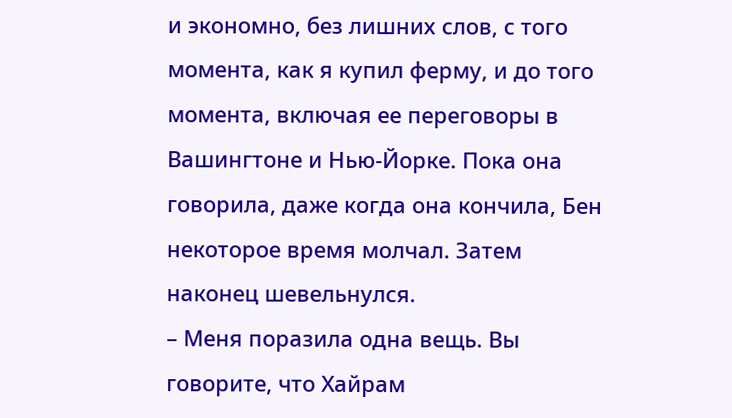и экономно, без лишних слов, с того момента, как я купил ферму, и до того момента, включая ее переговоры в Вашингтоне и Нью-Йорке. Пока она говорила, даже когда она кончила, Бен некоторое время молчал. Затем наконец шевельнулся.
– Меня поразила одна вещь. Вы говорите, что Хайрам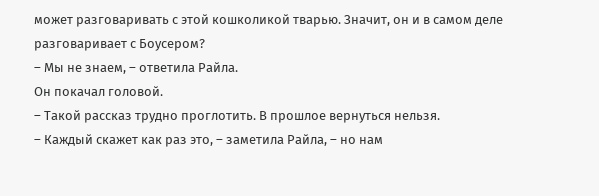может разговаривать с этой кошколикой тварью. Значит, он и в самом деле разговаривает с Боусером?
– Мы не знаем, – ответила Райла.
Он покачал головой.
– Такой рассказ трудно проглотить. В прошлое вернуться нельзя.
– Каждый скажет как раз это, – заметила Райла, – но нам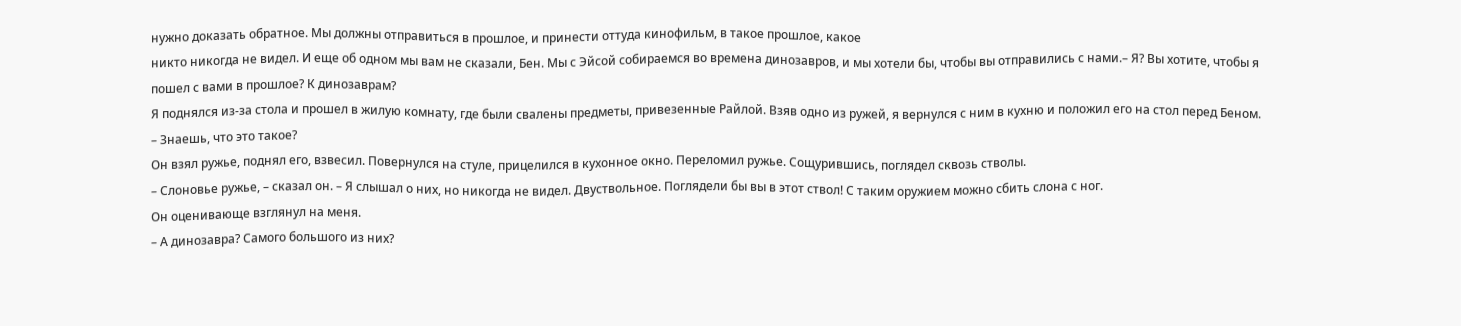нужно доказать обратное. Мы должны отправиться в прошлое, и принести оттуда кинофильм, в такое прошлое, какое
никто никогда не видел. И еще об одном мы вам не сказали, Бен. Мы с Эйсой собираемся во времена динозавров, и мы хотели бы, чтобы вы отправились с нами.– Я? Вы хотите, чтобы я пошел с вами в прошлое? К динозаврам?
Я поднялся из-за стола и прошел в жилую комнату, где были свалены предметы, привезенные Райлой. Взяв одно из ружей, я вернулся с ним в кухню и положил его на стол перед Беном.
– Знаешь, что это такое?
Он взял ружье, поднял его, взвесил. Повернулся на стуле, прицелился в кухонное окно. Переломил ружье. Сощурившись, поглядел сквозь стволы.
– Слоновье ружье, – сказал он. – Я слышал о них, но никогда не видел. Двуствольное. Поглядели бы вы в этот ствол! С таким оружием можно сбить слона с ног.
Он оценивающе взглянул на меня.
– А динозавра? Самого большого из них?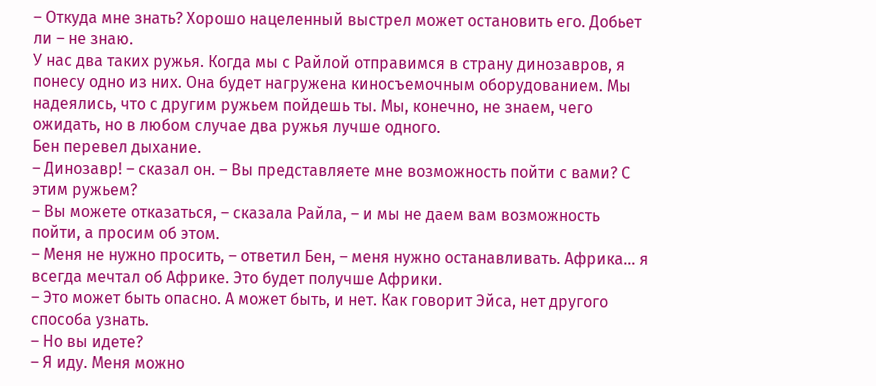– Откуда мне знать? Хорошо нацеленный выстрел может остановить его. Добьет ли – не знаю.
У нас два таких ружья. Когда мы с Райлой отправимся в страну динозавров, я понесу одно из них. Она будет нагружена киносъемочным оборудованием. Мы надеялись, что с другим ружьем пойдешь ты. Мы, конечно, не знаем, чего ожидать, но в любом случае два ружья лучше одного.
Бен перевел дыхание.
– Динозавр! – сказал он. – Вы представляете мне возможность пойти с вами? С этим ружьем?
– Вы можете отказаться, – сказала Райла, – и мы не даем вам возможность пойти, а просим об этом.
– Меня не нужно просить, – ответил Бен, – меня нужно останавливать. Африка… я всегда мечтал об Африке. Это будет получше Африки.
– Это может быть опасно. А может быть, и нет. Как говорит Эйса, нет другого способа узнать.
– Но вы идете?
– Я иду. Меня можно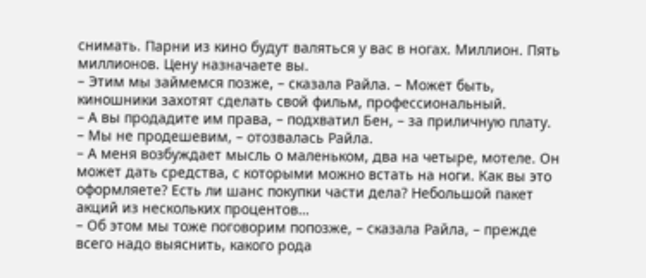снимать. Парни из кино будут валяться у вас в ногах. Миллион. Пять миллионов. Цену назначаете вы.
– Этим мы займемся позже, – сказала Райла. – Может быть, киношники захотят сделать свой фильм, профессиональный.
– А вы продадите им права, – подхватил Бен, – за приличную плату.
– Мы не продешевим, – отозвалась Райла.
– А меня возбуждает мысль о маленьком, два на четыре, мотеле. Он может дать средства, с которыми можно встать на ноги. Как вы это оформляете? Есть ли шанс покупки части дела? Небольшой пакет акций из нескольких процентов…
– Об этом мы тоже поговорим попозже, – сказала Райла, – прежде всего надо выяснить, какого рода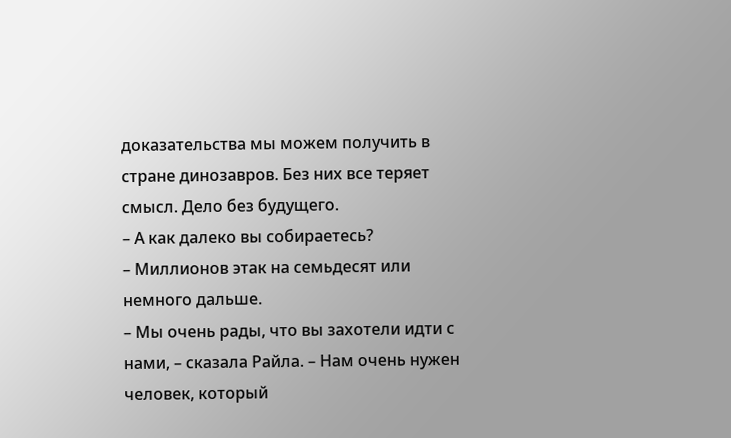доказательства мы можем получить в стране динозавров. Без них все теряет смысл. Дело без будущего.
– А как далеко вы собираетесь?
– Миллионов этак на семьдесят или немного дальше.
– Мы очень рады, что вы захотели идти с нами, – сказала Райла. – Нам очень нужен человек, который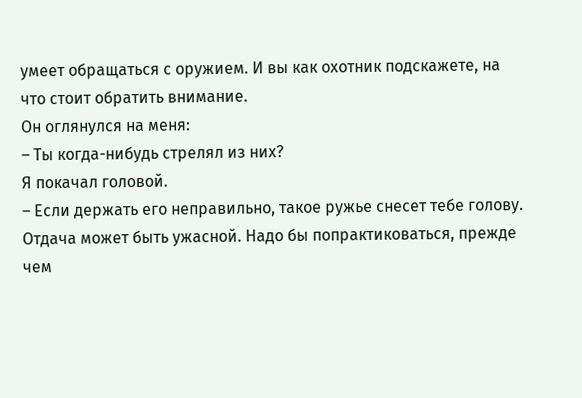умеет обращаться с оружием. И вы как охотник подскажете, на что стоит обратить внимание.
Он оглянулся на меня:
– Ты когда-нибудь стрелял из них?
Я покачал головой.
– Если держать его неправильно, такое ружье снесет тебе голову. Отдача может быть ужасной. Надо бы попрактиковаться, прежде чем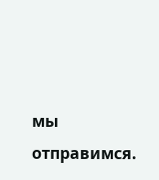мы отправимся.